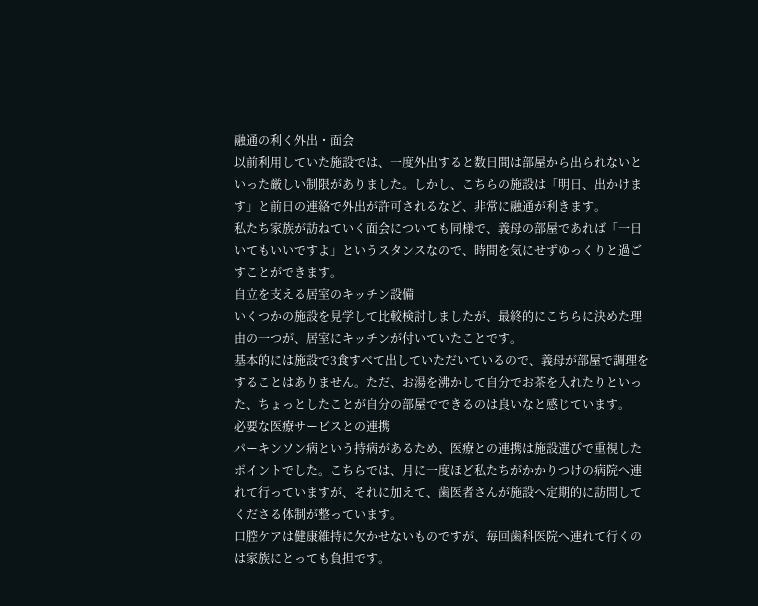融通の利く外出・面会
以前利用していた施設では、一度外出すると数日間は部屋から出られないといった厳しい制限がありました。しかし、こちらの施設は「明日、出かけます」と前日の連絡で外出が許可されるなど、非常に融通が利きます。
私たち家族が訪ねていく面会についても同様で、義母の部屋であれば「一日いてもいいですよ」というスタンスなので、時間を気にせずゆっくりと過ごすことができます。
自立を支える居室のキッチン設備
いくつかの施設を見学して比較検討しましたが、最終的にこちらに決めた理由の一つが、居室にキッチンが付いていたことです。
基本的には施設で3食すべて出していただいているので、義母が部屋で調理をすることはありません。ただ、お湯を沸かして自分でお茶を入れたりといった、ちょっとしたことが自分の部屋でできるのは良いなと感じています。
必要な医療サービスとの連携
パーキンソン病という持病があるため、医療との連携は施設選びで重視したポイントでした。こちらでは、月に一度ほど私たちがかかりつけの病院へ連れて行っていますが、それに加えて、歯医者さんが施設へ定期的に訪問してくださる体制が整っています。
口腔ケアは健康維持に欠かせないものですが、毎回歯科医院へ連れて行くのは家族にとっても負担です。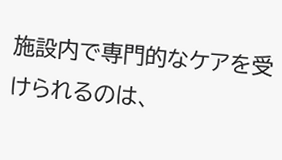施設内で専門的なケアを受けられるのは、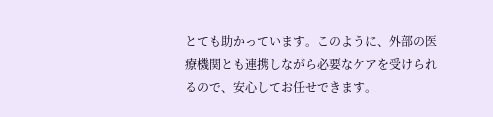とても助かっています。このように、外部の医療機関とも連携しながら必要なケアを受けられるので、安心してお任せできます。